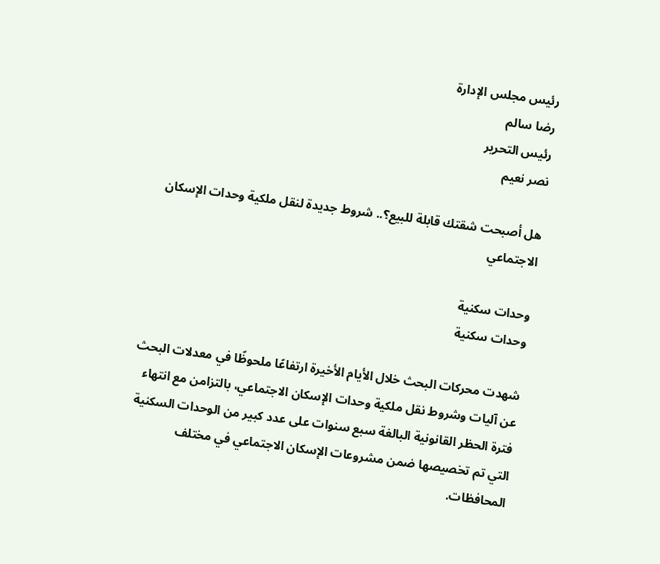رئيس مجلس الإدارة
رضا سالم
رئيس التحرير
نصر نعيم

هل أصبحت شقتك قابلة للبيع؟.. شروط جديدة لنقل ملكية وحدات الإسكان الاجتماعي

وحدات سكنية
وحدات سكنية

شهدت محركات البحث خلال الأيام الأخيرة ارتفاعًا ملحوظًا في معدلات البحث عن آليات وشروط نقل ملكية وحدات الإسكان الاجتماعي، بالتزامن مع انتهاء فترة الحظر القانونية البالغة سبع سنوات على عدد كبير من الوحدات السكنية التي تم تخصيصها ضمن مشروعات الإسكان الاجتماعي في مختلف المحافظات.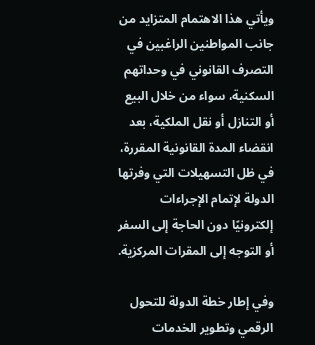ويأتي هذا الاهتمام المتزايد من جانب المواطنين الراغبين في التصرف القانوني في وحداتهم السكنية، سواء من خلال البيع أو التنازل أو نقل الملكية، بعد انقضاء المدة القانونية المقررة، في ظل التسهيلات التي وفرتها الدولة لإتمام الإجراءات إلكترونيًا دون الحاجة إلى السفر أو التوجه إلى المقرات المركزية.

وفي إطار خطة الدولة للتحول الرقمي وتطوير الخدمات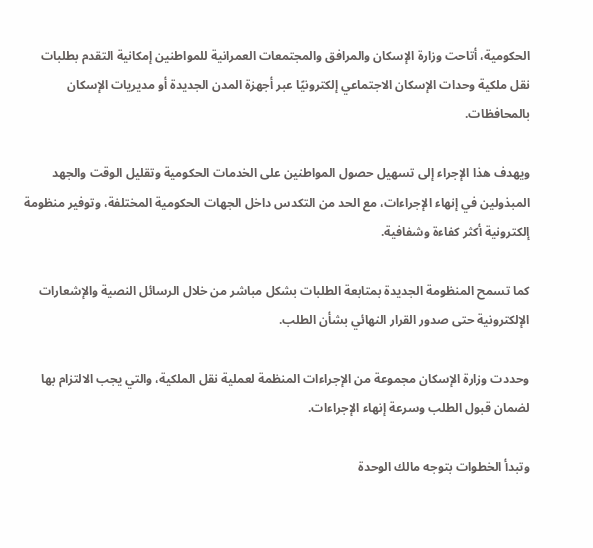الحكومية، أتاحت وزارة الإسكان والمرافق والمجتمعات العمرانية للمواطنين إمكانية التقدم بطلبات نقل ملكية وحدات الإسكان الاجتماعي إلكترونيًا عبر أجهزة المدن الجديدة أو مديريات الإسكان بالمحافظات.

ويهدف هذا الإجراء إلى تسهيل حصول المواطنين على الخدمات الحكومية وتقليل الوقت والجهد المبذولين في إنهاء الإجراءات، مع الحد من التكدس داخل الجهات الحكومية المختلفة، وتوفير منظومة إلكترونية أكثر كفاءة وشفافية.

كما تسمح المنظومة الجديدة بمتابعة الطلبات بشكل مباشر من خلال الرسائل النصية والإشعارات الإلكترونية حتى صدور القرار النهائي بشأن الطلب.

وحددت وزارة الإسكان مجموعة من الإجراءات المنظمة لعملية نقل الملكية، والتي يجب الالتزام بها لضمان قبول الطلب وسرعة إنهاء الإجراءات.

وتبدأ الخطوات بتوجه مالك الوحدة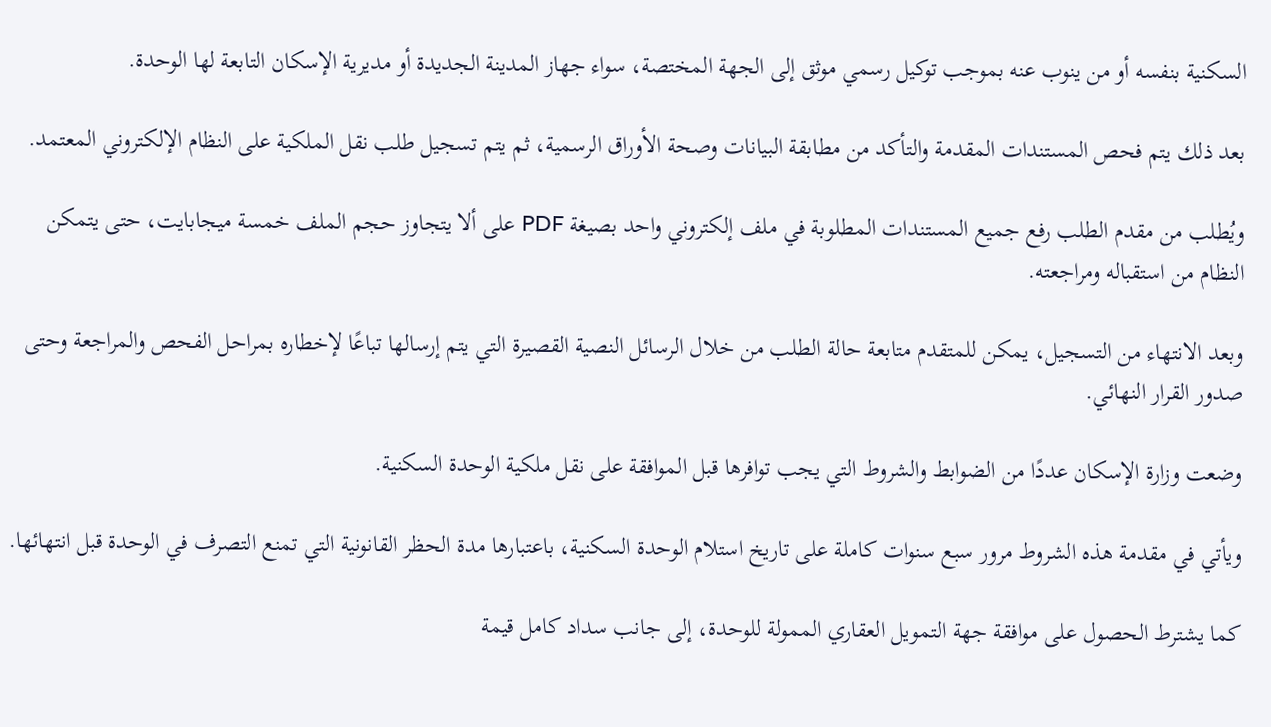السكنية بنفسه أو من ينوب عنه بموجب توكيل رسمي موثق إلى الجهة المختصة، سواء جهاز المدينة الجديدة أو مديرية الإسكان التابعة لها الوحدة.

بعد ذلك يتم فحص المستندات المقدمة والتأكد من مطابقة البيانات وصحة الأوراق الرسمية، ثم يتم تسجيل طلب نقل الملكية على النظام الإلكتروني المعتمد.

ويُطلب من مقدم الطلب رفع جميع المستندات المطلوبة في ملف إلكتروني واحد بصيغة PDF على ألا يتجاوز حجم الملف خمسة ميجابايت، حتى يتمكن النظام من استقباله ومراجعته.

وبعد الانتهاء من التسجيل، يمكن للمتقدم متابعة حالة الطلب من خلال الرسائل النصية القصيرة التي يتم إرسالها تباعًا لإخطاره بمراحل الفحص والمراجعة وحتى صدور القرار النهائي.

وضعت وزارة الإسكان عددًا من الضوابط والشروط التي يجب توافرها قبل الموافقة على نقل ملكية الوحدة السكنية.

ويأتي في مقدمة هذه الشروط مرور سبع سنوات كاملة على تاريخ استلام الوحدة السكنية، باعتبارها مدة الحظر القانونية التي تمنع التصرف في الوحدة قبل انتهائها.

كما يشترط الحصول على موافقة جهة التمويل العقاري الممولة للوحدة، إلى جانب سداد كامل قيمة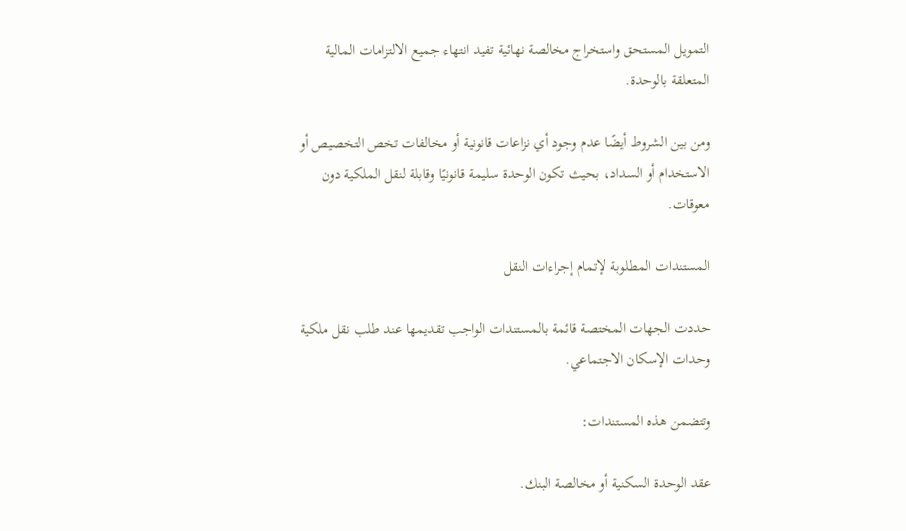التمويل المستحق واستخراج مخالصة نهائية تفيد انتهاء جميع الالتزامات المالية المتعلقة بالوحدة.

ومن بين الشروط أيضًا عدم وجود أي نزاعات قانونية أو مخالفات تخص التخصيص أو الاستخدام أو السداد، بحيث تكون الوحدة سليمة قانونيًا وقابلة لنقل الملكية دون معوقات.

المستندات المطلوبة لإتمام إجراءات النقل

حددت الجهات المختصة قائمة بالمستندات الواجب تقديمها عند طلب نقل ملكية وحدات الإسكان الاجتماعي.

وتتضمن هذه المستندات:

عقد الوحدة السكنية أو مخالصة البنك.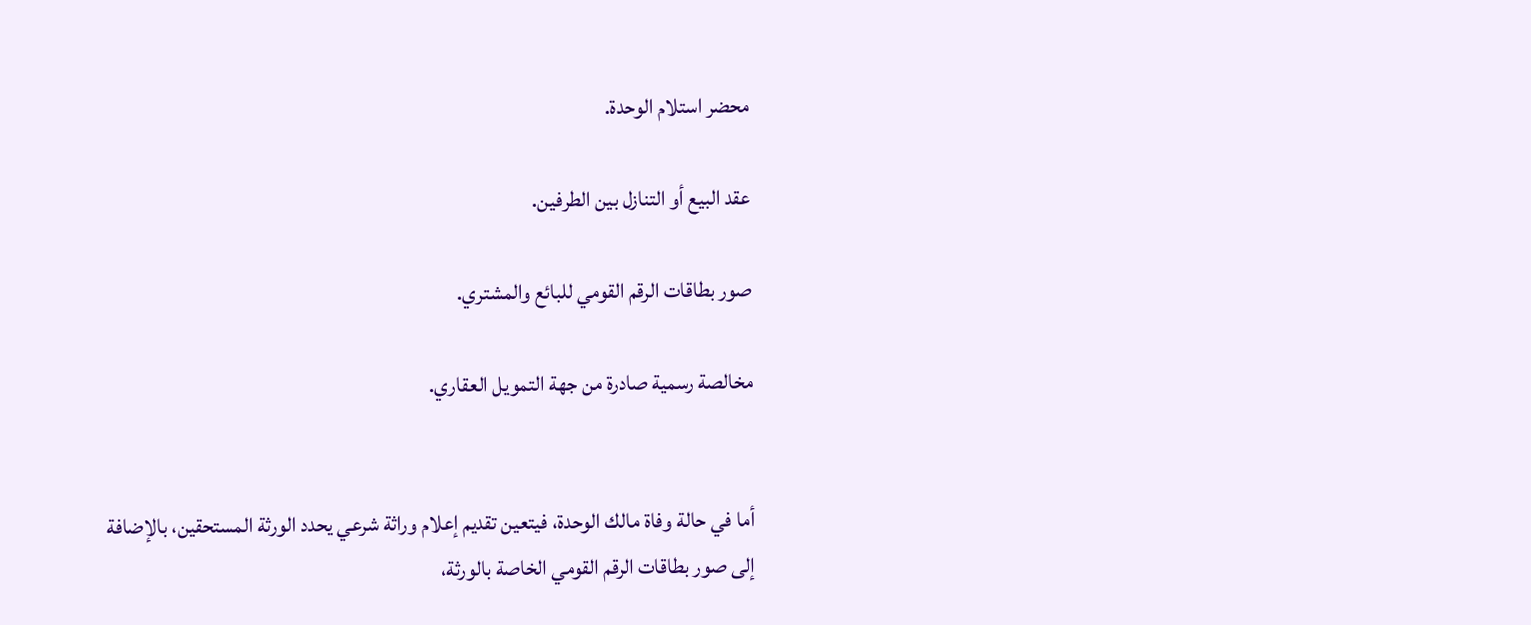محضر استلام الوحدة.

عقد البيع أو التنازل بين الطرفين.

صور بطاقات الرقم القومي للبائع والمشتري.

مخالصة رسمية صادرة من جهة التمويل العقاري.


أما في حالة وفاة مالك الوحدة، فيتعين تقديم إعلام وراثة شرعي يحدد الورثة المستحقين، بالإضافة إلى صور بطاقات الرقم القومي الخاصة بالورثة،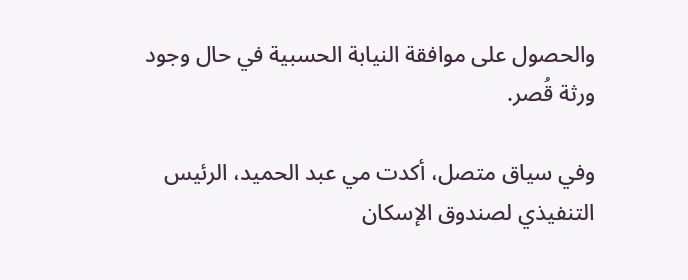والحصول على موافقة النيابة الحسبية في حال وجود ورثة قُصر.

وفي سياق متصل، أكدت مي عبد الحميد، الرئيس التنفيذي لصندوق الإسكان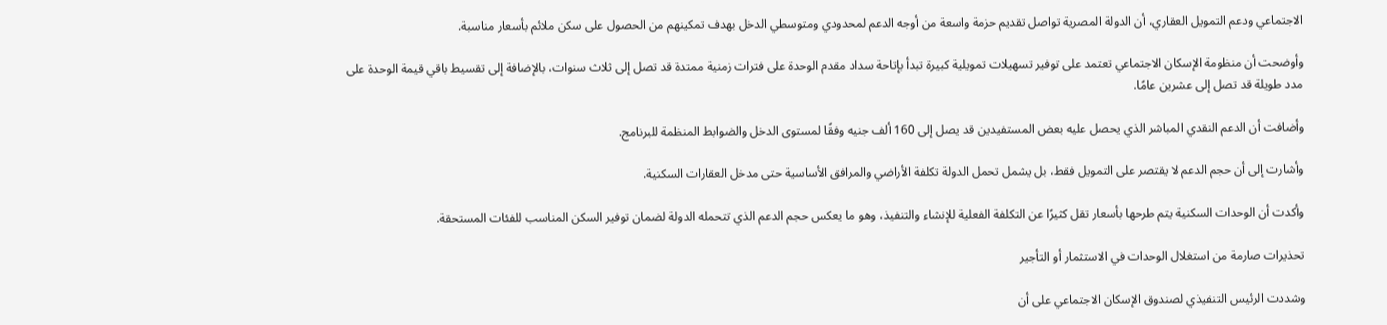الاجتماعي ودعم التمويل العقاري، أن الدولة المصرية تواصل تقديم حزمة واسعة من أوجه الدعم لمحدودي ومتوسطي الدخل بهدف تمكينهم من الحصول على سكن ملائم بأسعار مناسبة.

وأوضحت أن منظومة الإسكان الاجتماعي تعتمد على توفير تسهيلات تمويلية كبيرة تبدأ بإتاحة سداد مقدم الوحدة على فترات زمنية ممتدة قد تصل إلى ثلاث سنوات، بالإضافة إلى تقسيط باقي قيمة الوحدة على مدد طويلة قد تصل إلى عشرين عامًا.

وأضافت أن الدعم النقدي المباشر الذي يحصل عليه بعض المستفيدين قد يصل إلى 160 ألف جنيه وفقًا لمستوى الدخل والضوابط المنظمة للبرنامج.

وأشارت إلى أن حجم الدعم لا يقتصر على التمويل فقط، بل يشمل تحمل الدولة تكلفة الأراضي والمرافق الأساسية حتى مدخل العقارات السكنية.

وأكدت أن الوحدات السكنية يتم طرحها بأسعار تقل كثيرًا عن التكلفة الفعلية للإنشاء والتنفيذ، وهو ما يعكس حجم الدعم الذي تتحمله الدولة لضمان توفير السكن المناسب للفئات المستحقة.

تحذيرات صارمة من استغلال الوحدات في الاستثمار أو التأجير

وشددت الرئيس التنفيذي لصندوق الإسكان الاجتماعي على أن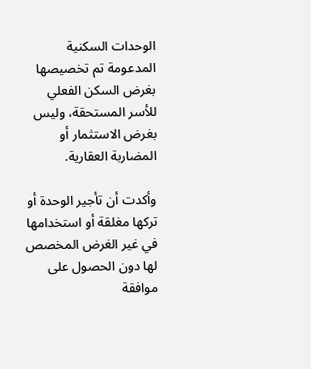الوحدات السكنية المدعومة تم تخصيصها بغرض السكن الفعلي للأسر المستحقة، وليس بغرض الاستثمار أو المضاربة العقارية.

وأكدت أن تأجير الوحدة أو تركها مغلقة أو استخدامها في غير الغرض المخصص لها دون الحصول على موافقة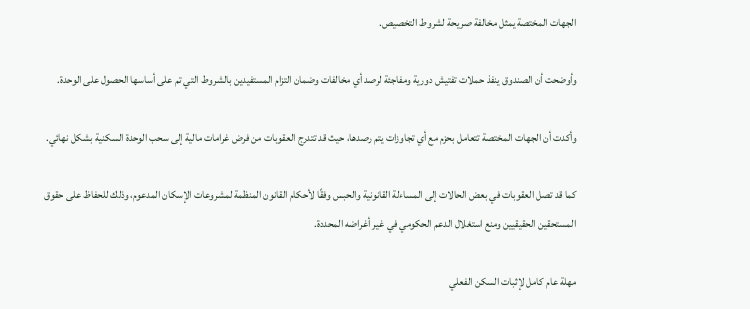الجهات المختصة يمثل مخالفة صريحة لشروط التخصيص.

وأوضحت أن الصندوق ينفذ حملات تفتيش دورية ومفاجئة لرصد أي مخالفات وضمان التزام المستفيدين بالشروط التي تم على أساسها الحصول على الوحدة.

وأكدت أن الجهات المختصة تتعامل بحزم مع أي تجاوزات يتم رصدها، حيث قد تتدرج العقوبات من فرض غرامات مالية إلى سحب الوحدة السكنية بشكل نهائي.

كما قد تصل العقوبات في بعض الحالات إلى المساءلة القانونية والحبس وفقًا لأحكام القانون المنظمة لمشروعات الإسكان المدعوم، وذلك للحفاظ على حقوق المستحقين الحقيقيين ومنع استغلال الدعم الحكومي في غير أغراضه المحددة.

مهلة عام كامل لإثبات السكن الفعلي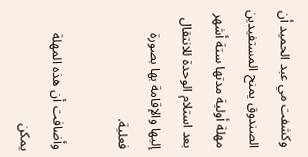وكشفت مي عبد الحميد أن الصندوق يمنح المستفيدين مهلة أولية مدتها ستة أشهر بعد استلام الوحدة للانتقال إليها والإقامة بها بصورة فعلية.

وأضافت أن هذه المهلة يمكن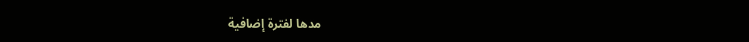مدها لفترة إضافية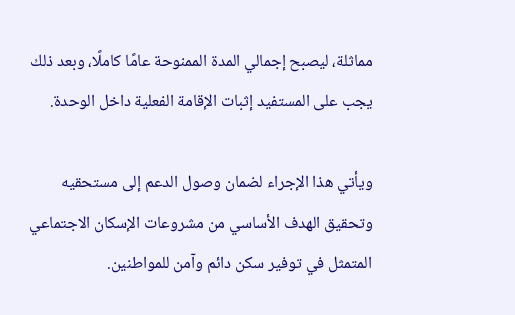مماثلة، ليصبح إجمالي المدة الممنوحة عامًا كاملًا، وبعد ذلك يجب على المستفيد إثبات الإقامة الفعلية داخل الوحدة.

ويأتي هذا الإجراء لضمان وصول الدعم إلى مستحقيه وتحقيق الهدف الأساسي من مشروعات الإسكان الاجتماعي المتمثل في توفير سكن دائم وآمن للمواطنين.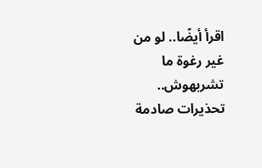اقرأ أيضًا.. لو من غير رغوة ما تشربهوش.. تحذيرات صادمة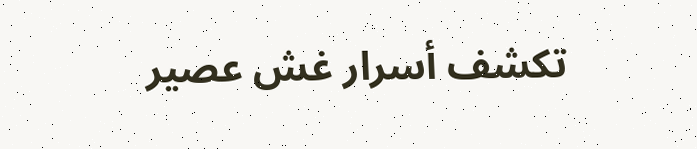تكشف أسرار غش عصير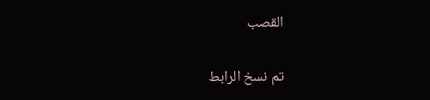القصب

تم نسخ الرابط